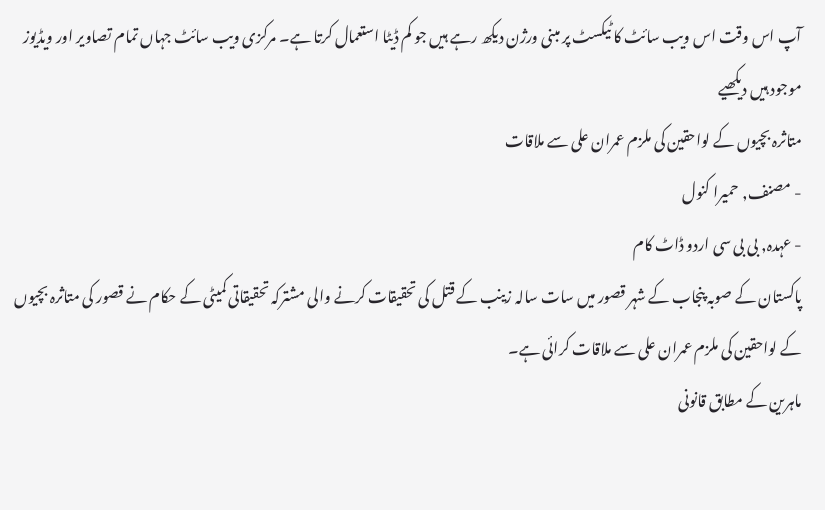آپ اس وقت اس ویب سائٹ کا ٹیکسٹ پر مبنی ورژن دیکھ رہے ہیں جو کم ڈیٹا استعمال کرتا ہے۔ مرکزی ویب سائٹ جہاں تمام تصاویر اور ویڈیوز موجود ہیں دیکھیے
متاثرہ بچیوں کے لواحقین کی ملزم عمران علی سے ملاقات
- مصنف, حمیرا کنول
- عہدہ, بی بی سی اردو ڈاٹ کام
پاکستان کے صوبہ پنجاب کے شہر قصور میں سات سالہ زینب کے قتل کی تحقیقات کرنے والی مشترکہ تحقیقاتی کمیٹی کے حکام نے قصور کی متاثرہ بچیوں کے لواحقین کی ملزم عمران علی سے ملاقات کرائی ہے۔
ماہرین کے مطابق قانونی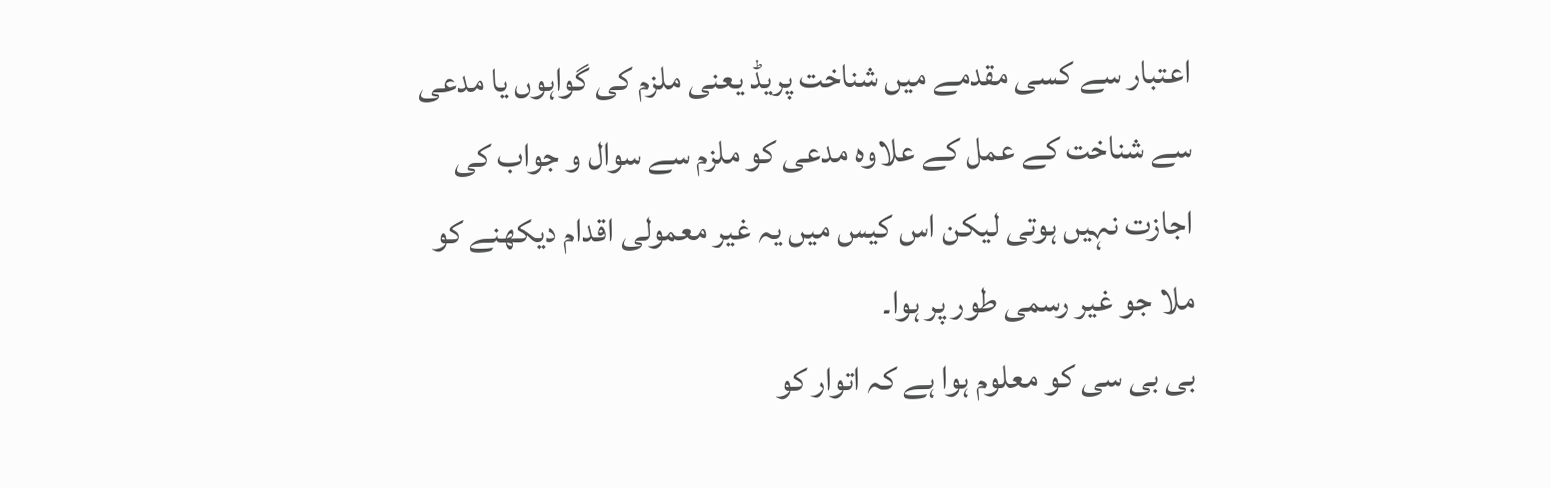اعتبار سے کسی مقدمے میں شناخت پریڈ یعنی ملزم کی گواہوں یا مدعی سے شناخت کے عمل کے علاوہ مدعی کو ملزم سے سوال و جواب کی اجازت نہیں ہوتی لیکن اس کیس میں یہ غیر معمولی اقدام دیکھنے کو ملا جو غیر رسمی طور پر ہوا۔
بی بی سی کو معلوم ہوا ہے کہ اتوار کو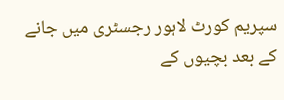سپریم کورٹ لاہور رجسٹری میں جانے کے بعد بچیوں کے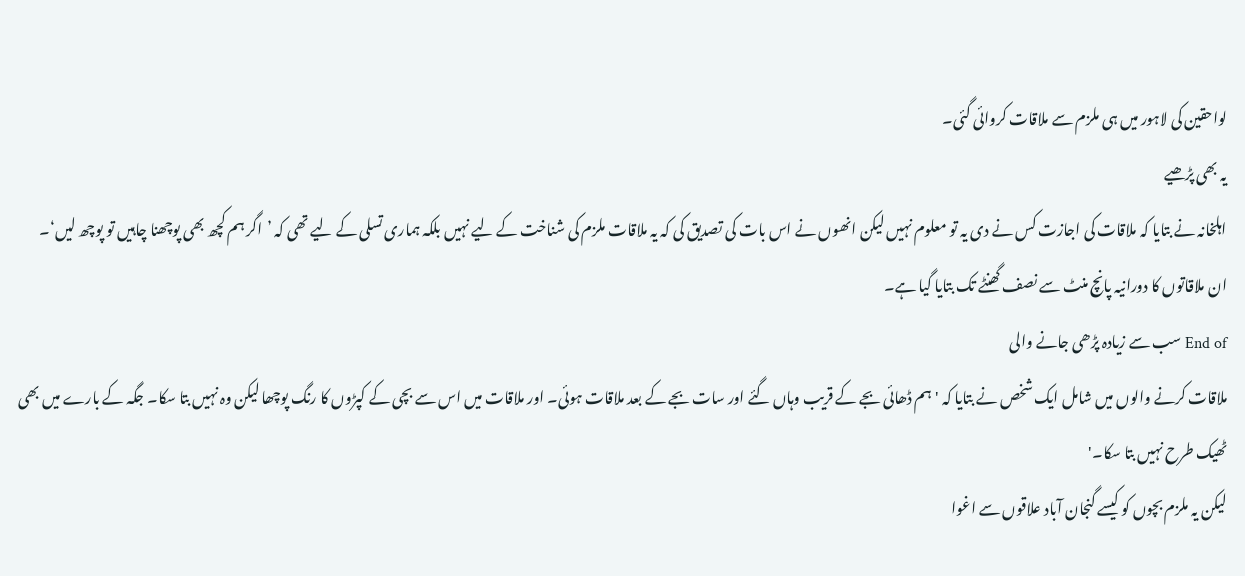لواحقین کی لاہور میں ہی ملزم سے ملاقات کروائی گئی۔
یہ بھی پڑھیے
اہلخانہ نے بتایا کہ ملاقات کی اجازت کس نے دی یہ تو معلوم نہیں لیکن انھوں نے اس بات کی تصدیق کی کہ یہ ملاقات ملزم کی شناخت کے لیے نہیں بلکہ ہماری تسلی کے لیے تھی کہ ’اگر ہم کچھ بھی پوچھنا چاہیں تو پوچھ لیں‘۔
ان ملاقاتوں کا دورانیہ پانچ منٹ سے نصف گھنٹے تک بتایا گیا ہے۔
End of سب سے زیادہ پڑھی جانے والی
ملاقات کرنے والوں میں شامل ایک شخص نے بتایا کہ 'ہم ڈھائی بجے کے قریب وہاں گئے اور سات بجے کے بعد ملاقات ہوئی۔ اور ملاقات میں اس سے بچی کے کپڑوں کا رنگ پوچھا لیکن وہ نہیں بتا سکا۔ جگہ کے بارے میں بھی ٹھیک طرح نہیں بتا سکا۔'
لیکن یہ ملزم بچوں کو کیسے گنجان آباد علاقوں سے اغوا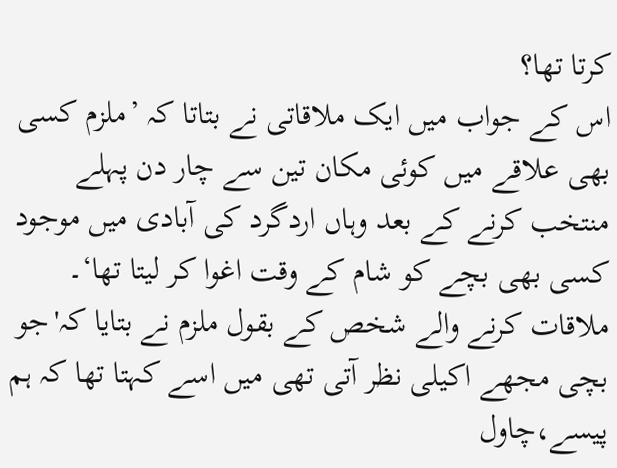کرتا تھا؟
اس کے جواب میں ایک ملاقاتی نے بتاتا کہ ’ملزم کسی بھی علاقے میں کوئی مکان تین سے چار دن پہلے منتخب کرنے کے بعد وہاں اردگرد کی آبادی میں موجود کسی بھی بچے کو شام کے وقت اغوا کر لیتا تھا‘۔
ملاقات کرنے والے شخص کے بقول ملزم نے بتایا کہ'جو بچی مجھے اکیلی نظر آتی تھی میں اسے کہتا تھا کہ ہم پیسے،چاول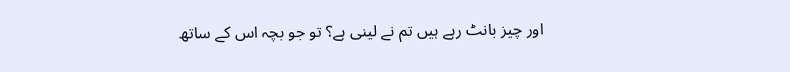اور چیز بانٹ رہے ہیں تم نے لینی ہے؟ تو جو بچہ اس کے ساتھ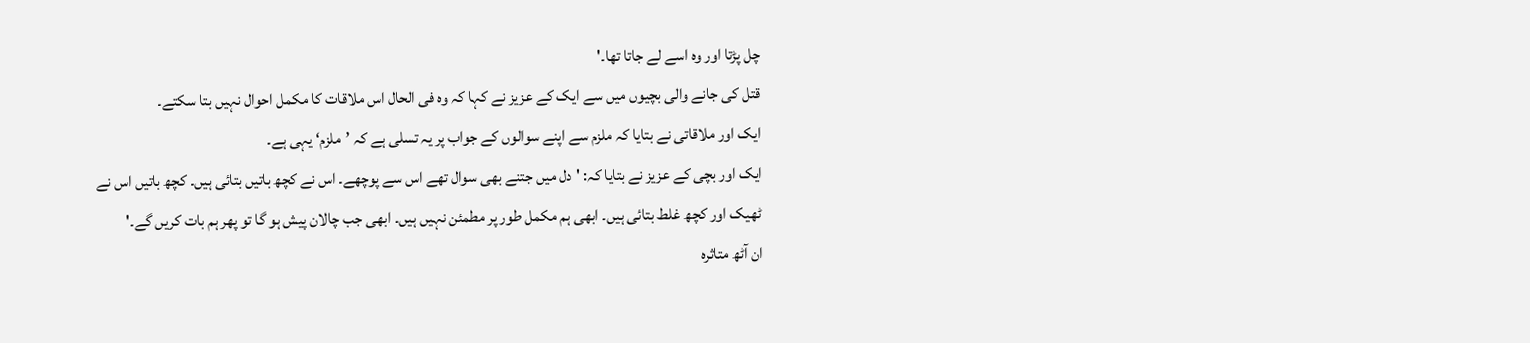چل پڑتا اور وہ اسے لے جاتا تھا۔'
قتل کی جانے والی بچیوں میں سے ایک کے عزیز نے کہا کہ وہ فی الحال اس ملاقات کا مکمل احوال نہیں بتا سکتے۔
ایک اور ملاقاتی نے بتایا کہ ملزم سے اپنے سوالوں کے جواب پر یہ تسلی ہے کہ ’ملزم‘ یہی ہے۔
ایک اور بچی کے عزیز نے بتایا کہ: 'دل میں جتنے بھی سوال تھے اس سے پوچھے۔ اس نے کچھ باتیں بتائی ہیں۔ کچھ باتیں اس نے ٹھیک اور کچھ غلط بتائی ہیں۔ ابھی ہم مکمل طور پر مطمئن نہیں ہیں۔ ابھی جب چالان پیش ہو گا تو پھر ہم بات کریں گے۔'
ان آٹھ متاثرہ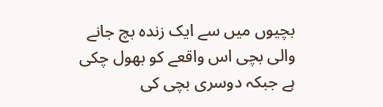بچیوں میں سے ایک زندہ بچ جانے والی بچی اس واقعے کو بھول چکی ہے جبکہ دوسری بچی کی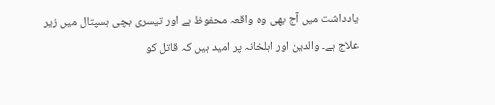یادداشت میں آج بھی وہ واقعہ محفوظ ہے اور تیسری بچی ہسپتال میں زیر علاج ہے۔ والدین اور اہلخانہ پر امید ہیں کہ قاتل کو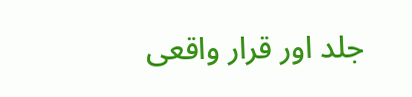جلد اور قرار واقعی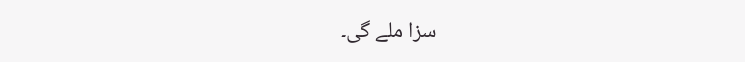سزا ملے گی۔